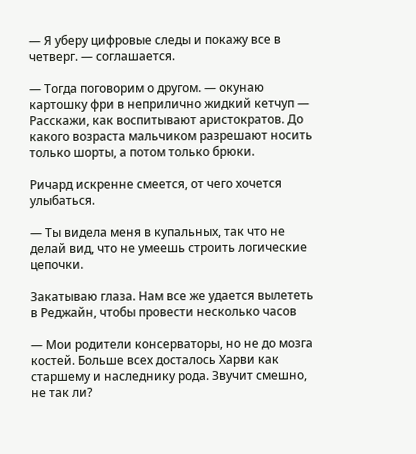— Я уберу цифровые следы и покажу все в четверг. — соглашается.

— Тогда поговорим о другом. — окунаю картошку фри в неприлично жидкий кетчуп — Расскажи, как воспитывают аристократов. До какого возраста мальчиком разрешают носить только шорты, а потом только брюки.

Ричард искренне смеется, от чего хочется улыбаться.

— Ты видела меня в купальных, так что не делай вид, что не умеешь строить логические цепочки.

Закатываю глаза. Нам все же удается вылететь в Реджайн, чтобы провести несколько часов

— Мои родители консерваторы, но не до мозга костей. Больше всех досталось Харви как старшему и наследнику рода. Звучит смешно, не так ли?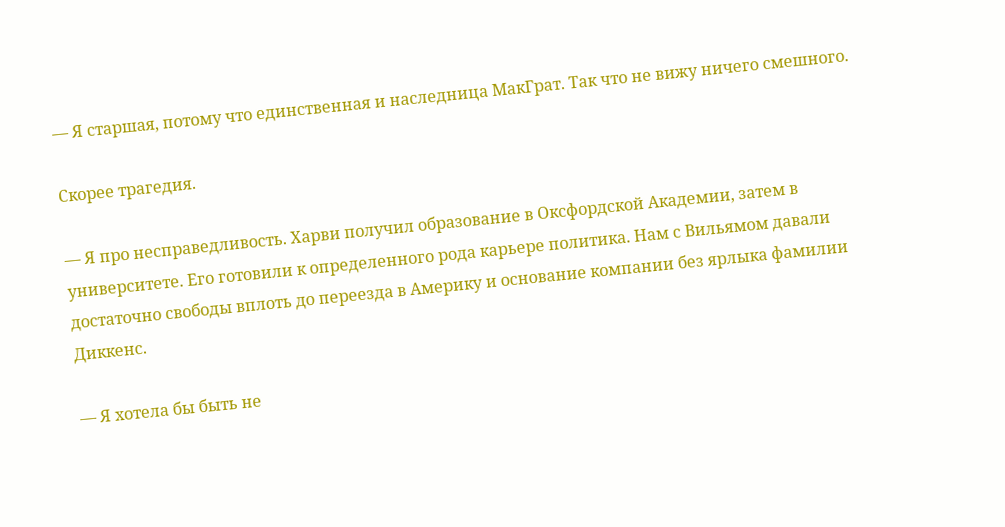— Я старшая, потому что единственная и наследница МакГрат. Так что не вижу ничего смешного.

Скорее трагедия.

— Я про несправедливость. Харви получил образование в Оксфордской Академии, затем в университете. Его готовили к определенного рода карьере политика. Нам с Вильямом давали достаточно свободы вплоть до переезда в Америку и основание компании без ярлыка фамилии Диккенс.

— Я хотела бы быть не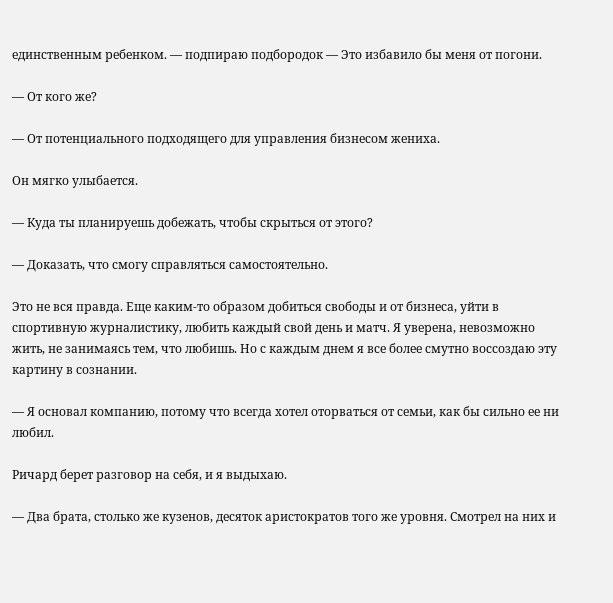единственным ребенком. — подпираю подбородок — Это избавило бы меня от погони.

— От кого же?

— От потенциального подходящего для управления бизнесом жениха.

Он мягко улыбается.

— Куда ты планируешь добежать, чтобы скрыться от этого?

— Доказать, что смогу справляться самостоятельно.

Это не вся правда. Еще каким-то образом добиться свободы и от бизнеса, уйти в спортивную журналистику, любить каждый свой день и матч. Я уверена, невозможно жить, не занимаясь тем, что любишь. Но с каждым днем я все более смутно воссоздаю эту картину в сознании.

— Я основал компанию, потому что всегда хотел оторваться от семьи, как бы сильно ее ни любил.

Ричард берет разговор на себя, и я выдыхаю.

— Два брата, столько же кузенов, десяток аристократов того же уровня. Смотрел на них и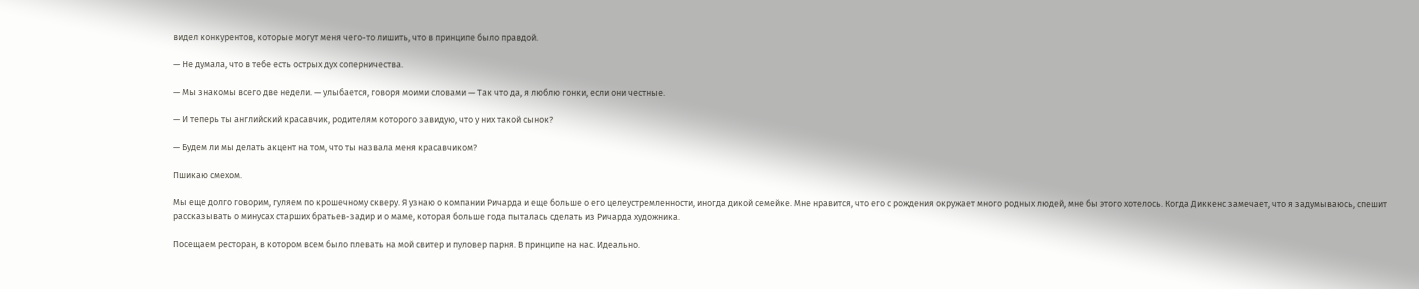видел конкурентов, которые могут меня чего-то лишить, что в принципе было правдой.

— Не думала, что в тебе есть острых дух соперничества.

— Мы знакомы всего две недели. — улыбается, говоря моими словами — Так что да, я люблю гонки, если они честные.

— И теперь ты английский красавчик, родителям которого завидую, что у них такой сынок?

— Будем ли мы делать акцент на том, что ты назвала меня красавчиком?

Пшикаю смехом.

Мы еще долго говорим, гуляем по крошечному скверу. Я узнаю о компании Ричарда и еще больше о его целеустремленности, иногда дикой семейке. Мне нравится, что его с рождения окружает много родных людей, мне бы этого хотелось. Когда Диккенс замечает, что я задумываюсь, спешит рассказывать о минусах старших братьев-задир и о маме, которая больше года пыталась сделать из Ричарда художника.

Посещаем ресторан, в котором всем было плевать на мой свитер и пуловер парня. В принципе на нас. Идеально.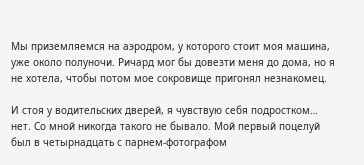Мы приземляемся на аэродром, у которого стоит моя машина, уже около полуночи. Ричард мог бы довезти меня до дома, но я не хотела, чтобы потом мое сокровище пригонял незнакомец.

И стоя у водительских дверей, я чувствую себя подростком… нет. Со мной никогда такого не бывало. Мой первый поцелуй был в четырнадцать с парнем-фотографом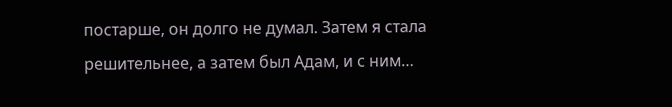постарше, он долго не думал. Затем я стала решительнее, а затем был Адам, и с ним…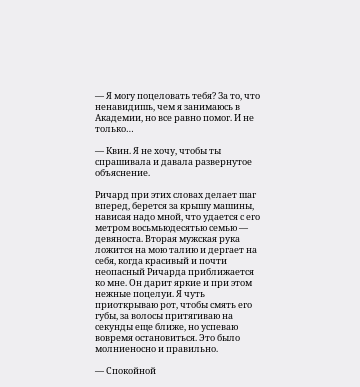— Я могу поцеловать тебя? За то, что ненавидишь, чем я занимаюсь в Академии, но все равно помог. И не только…

— Квин. Я не хочу, чтобы ты спрашивала и давала развернутое объяснение.

Ричард при этих словах делает шаг вперед, берется за крышу машины, нависая надо мной, что удается с его метром восьмьюдесятью семью — девяноста. Вторая мужская рука ложится на мою талию и дергает на себя, когда красивый и почти неопасный Ричарда приближается ко мне. Он дарит яркие и при этом нежные поцелуи. Я чуть приоткрываю рот, чтобы смять его губы, за волосы притягиваю на секунды еще ближе, но успеваю вовремя остановиться. Это было молниеносно и правильно.

— Спокойной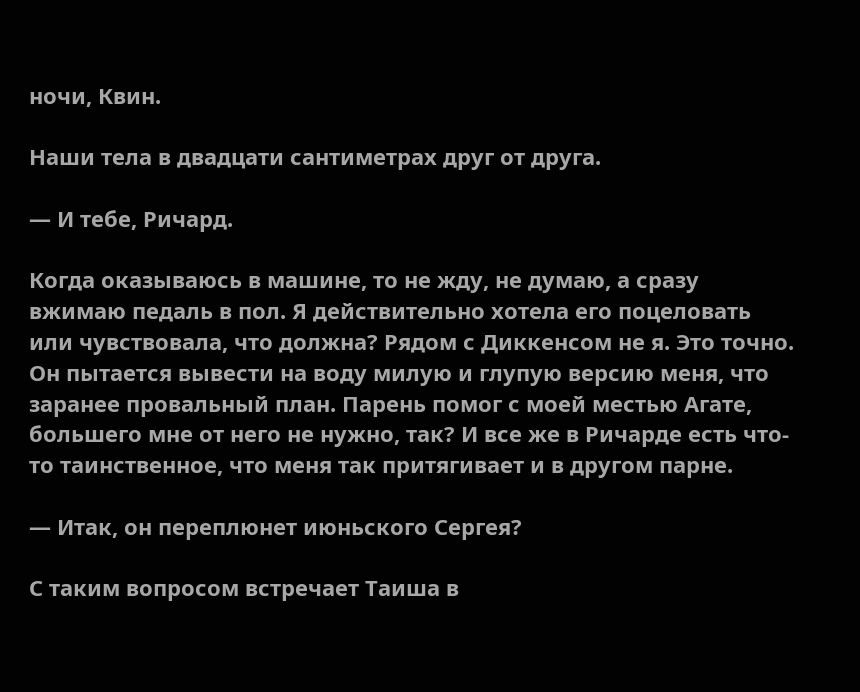ночи, Квин.

Наши тела в двадцати сантиметрах друг от друга.

— И тебе, Ричард.

Когда оказываюсь в машине, то не жду, не думаю, а сразу вжимаю педаль в пол. Я действительно хотела его поцеловать или чувствовала, что должна? Рядом с Диккенсом не я. Это точно. Он пытается вывести на воду милую и глупую версию меня, что заранее провальный план. Парень помог с моей местью Агате, большего мне от него не нужно, так? И все же в Ричарде есть что-то таинственное, что меня так притягивает и в другом парне.

— Итак, он переплюнет июньского Сергея?

С таким вопросом встречает Таиша в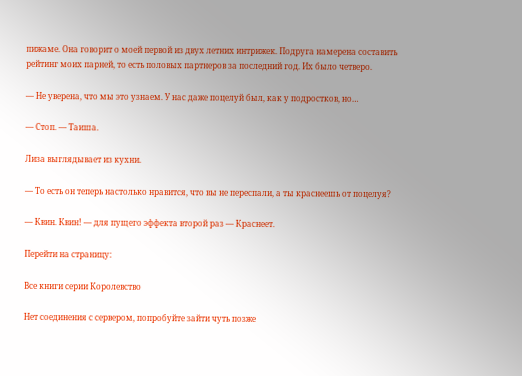пижаме. Она говорит о моей первой из двух летних интрижек. Подруга намерена составить рейтинг моих парней, то есть половых партнеров за последний год. Их было четверо.

— Не уверена, что мы это узнаем. У нас даже поцелуй был, как у подростков, но…

— Стоп. — Таиша.

Лиза выглядывает из кухни.

— То есть он теперь настолько нравится, что вы не переспали, а ты краснеешь от поцелуя?

— Квин. Квин! — для пущего эффекта второй раз — Краснеет.

Перейти на страницу:

Все книги серии Королевство

Нет соединения с сервером, попробуйте зайти чуть позже